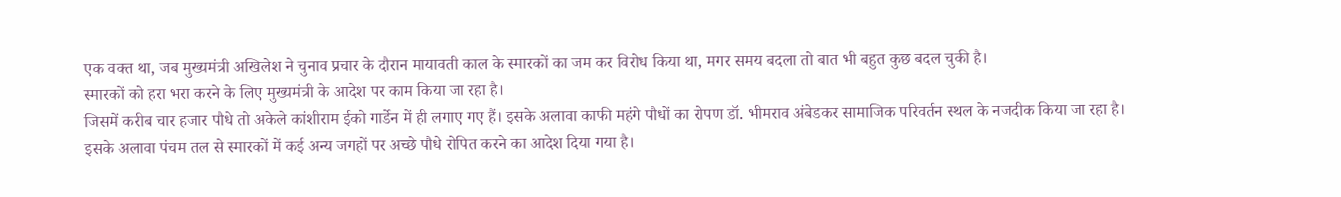एक वक्त था, जब मुख्यमंत्री अखिलेश ने चुनाव प्रचार के दौरान मायावती काल के स्मारकों का जम कर विरोध किया था, मगर समय बदला तो बात भी बहुत कुछ बदल चुकी है।
स्मारकों को हरा भरा करने के लिए मुख्यमंत्री के आदेश पर काम किया जा रहा है।
जिसमें करीब चार हजार पौधे तो अकेले कांशीराम ईको गार्डेन में ही लगाए गए हैं। इसके अलावा काफी महंगे पौधों का रोपण डॉ. भीमराव अंबेडकर सामाजिक परिवर्तन स्थल के नजदीक किया जा रहा है।
इसके अलावा पंचम तल से स्मारकों में कई अन्य जगहों पर अच्छे पौधे रोपित करने का आदेश दिया गया है।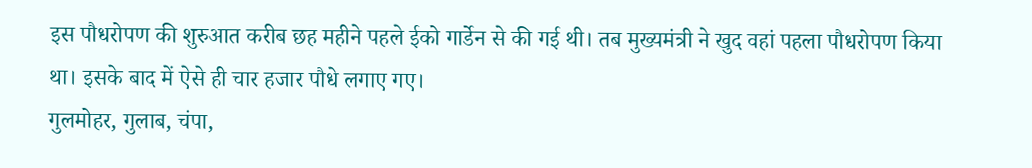इस पौधरोपण की शुरुआत करीब छह महीने पहले ईको गार्डेन से की गई थी। तब मुख्यमंत्री ने खुद वहां पहला पौधरोपण किया था। इसके बाद में ऐसे ही चार हजार पौधे लगाए गए।
गुलमोहर, गुलाब, चंपा,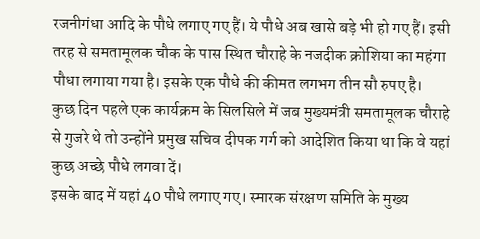रजनीगंधा आदि के पौधे लगाए गए हैं। ये पौधे अब खासे बड़े भी हो गए हैं। इसी तरह से समतामूलक चौक के पास स्थित चौराहे के नजदीक क्रोशिया का महंगा पौधा लगाया गया है। इसके एक पौधे की कीमत लगभग तीन सौ रुपए है।
कुछ दिन पहले एक कार्यक्रम के सिलसिले में जब मुख्यमंत्री समतामूलक चौराहे से गुजरे थे तो उन्होंने प्रमुख सचिव दीपक गर्ग को आदेशित किया था कि वे यहां कुछ अच्छे पौधे लगवा दें।
इसके बाद में यहां 40 पौधे लगाए गए। स्मारक संरक्षण समिति के मुख्य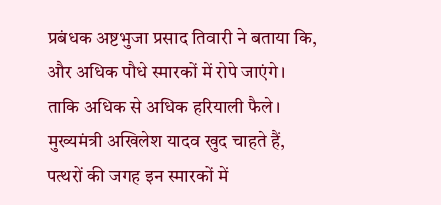प्रबंधक अष्टभुजा प्रसाद तिवारी ने बताया कि, और अधिक पौधे स्मारकों में रोपे जाएंगे।
ताकि अधिक से अधिक हरियाली फैले। मुख्यमंत्री अखिलेश यादव खुद चाहते हैं, पत्थरों की जगह इन स्मारकों में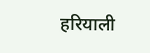हरियाली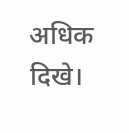अधिक दिखे।